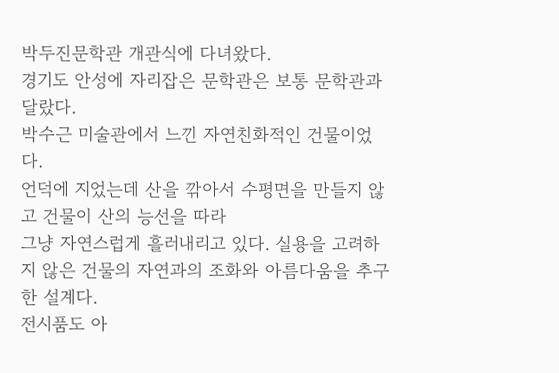박두진문학관 개관식에 다녀왔다.
경기도 안성에 자리잡은 문학관은 보통 문학관과 달랐다.
박수근 미술관에서 느낀 자연친화적인 건물이었다.
언덕에 지었는데 산을 깎아서 수평면을 만들지 않고 건물이 산의 능선을 따라
그냥 자연스럽게 흘러내리고 있다. 실용을 고려하지 않은 건물의 자연과의 조화와 아름다움을 추구한 설계다.
전시품도 아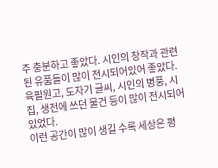주 충분하고 좋았다. 시인의 창작과 관련된 유품들이 많이 전시되어있어 좋았다.
육필원고, 도자기 글씨, 시인의 병풍, 시집, 생전에 쓰던 물건 등이 많이 전시되어있었다.
이런 공간이 많이 생길 수록 세상은 평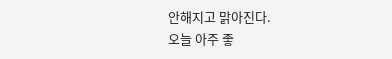안해지고 맑아진다.
오늘 아주 좋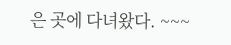은 곳에 다녀왔다. ~~~